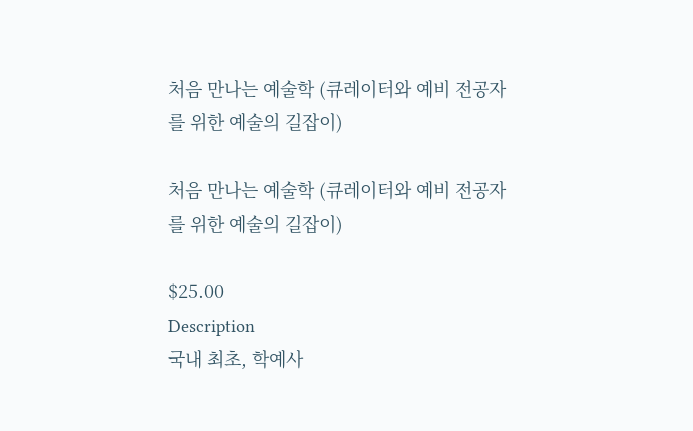처음 만나는 예술학 (큐레이터와 예비 전공자를 위한 예술의 길잡이)

처음 만나는 예술학 (큐레이터와 예비 전공자를 위한 예술의 길잡이)

$25.00
Description
국내 최초, 학예사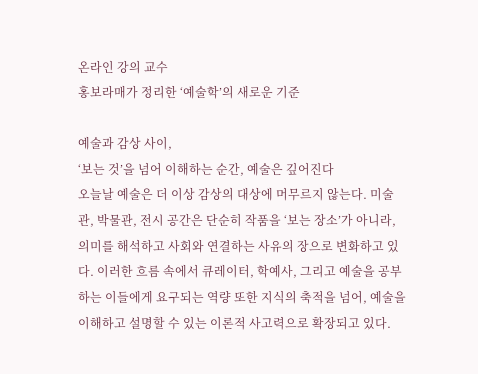온라인 강의 교수
홍보라매가 정리한 ‘예술학’의 새로운 기준

예술과 감상 사이,
‘보는 것’을 넘어 이해하는 순간, 예술은 깊어진다
오늘날 예술은 더 이상 감상의 대상에 머무르지 않는다. 미술관, 박물관, 전시 공간은 단순히 작품을 ‘보는 장소’가 아니라, 의미를 해석하고 사회와 연결하는 사유의 장으로 변화하고 있다. 이러한 흐름 속에서 큐레이터, 학예사, 그리고 예술을 공부하는 이들에게 요구되는 역량 또한 지식의 축적을 넘어, 예술을 이해하고 설명할 수 있는 이론적 사고력으로 확장되고 있다.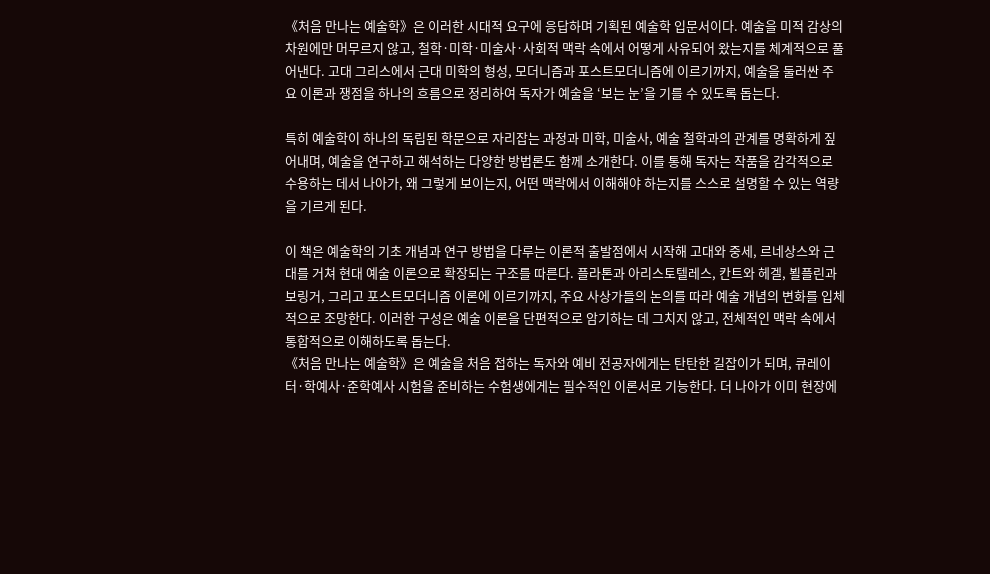《처음 만나는 예술학》은 이러한 시대적 요구에 응답하며 기획된 예술학 입문서이다. 예술을 미적 감상의 차원에만 머무르지 않고, 철학·미학·미술사·사회적 맥락 속에서 어떻게 사유되어 왔는지를 체계적으로 풀어낸다. 고대 그리스에서 근대 미학의 형성, 모더니즘과 포스트모더니즘에 이르기까지, 예술을 둘러싼 주요 이론과 쟁점을 하나의 흐름으로 정리하여 독자가 예술을 ‘보는 눈’을 기를 수 있도록 돕는다.

특히 예술학이 하나의 독립된 학문으로 자리잡는 과정과 미학, 미술사, 예술 철학과의 관계를 명확하게 짚어내며, 예술을 연구하고 해석하는 다양한 방법론도 함께 소개한다. 이를 통해 독자는 작품을 감각적으로 수용하는 데서 나아가, 왜 그렇게 보이는지, 어떤 맥락에서 이해해야 하는지를 스스로 설명할 수 있는 역량을 기르게 된다.

이 책은 예술학의 기초 개념과 연구 방법을 다루는 이론적 출발점에서 시작해 고대와 중세, 르네상스와 근대를 거쳐 현대 예술 이론으로 확장되는 구조를 따른다. 플라톤과 아리스토텔레스, 칸트와 헤겔, 뵐플린과 보링거, 그리고 포스트모더니즘 이론에 이르기까지, 주요 사상가들의 논의를 따라 예술 개념의 변화를 입체적으로 조망한다. 이러한 구성은 예술 이론을 단편적으로 암기하는 데 그치지 않고, 전체적인 맥락 속에서 통합적으로 이해하도록 돕는다.
《처음 만나는 예술학》은 예술을 처음 접하는 독자와 예비 전공자에게는 탄탄한 길잡이가 되며, 큐레이터·학예사·준학예사 시험을 준비하는 수험생에게는 필수적인 이론서로 기능한다. 더 나아가 이미 현장에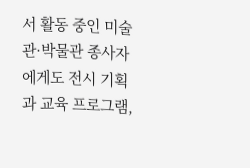서 활동 중인 미술관·박물관 종사자에게도 전시 기획과 교육 프로그램,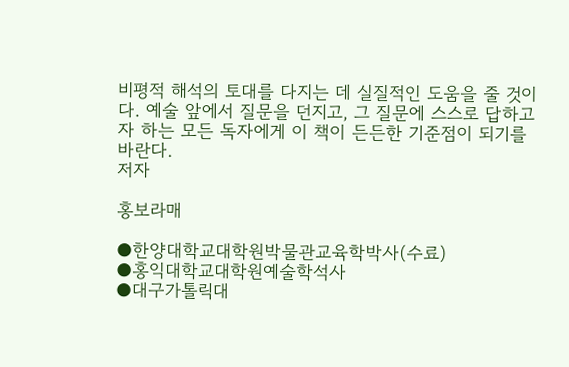비평적 해석의 토대를 다지는 데 실질적인 도움을 줄 것이다. 예술 앞에서 질문을 던지고, 그 질문에 스스로 답하고자 하는 모든 독자에게 이 책이 든든한 기준점이 되기를 바란다.
저자

홍보라매

●한양대학교대학원박물관교육학박사(수료)
●홍익대학교대학원예술학석사
●대구가톨릭대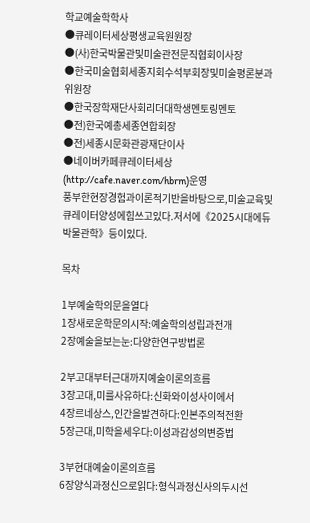학교예술학학사
●큐레이터세상평생교육원원장
●(사)한국박물관및미술관전문직협회이사장
●한국미술협회세종지회수석부회장및미술평론분과위원장
●한국장학재단사회리더대학생멘토링멘토
●전)한국예총세종연합회장
●전)세종시문화관광재단이사
●네이버카페큐레이터세상(http://cafe.naver.com/hbrm)운영
풍부한현장경험과이론적기반을바탕으로,미술교육및큐레이터양성에힘쓰고있다.저서에《2025시대에듀박물관학》등이있다.

목차

1부예술학의문을열다
1장새로운학문의시작:예술학의성립과전개
2장예술을보는눈:다양한연구방법론

2부고대부터근대까지예술이론의흐름
3장고대,미를사유하다:신화와이성사이에서
4장르네상스,인간을발견하다:인본주의적전환
5장근대,미학을세우다:이성과감성의변증법

3부현대예술이론의흐름
6장양식과정신으로읽다:형식과정신사의두시선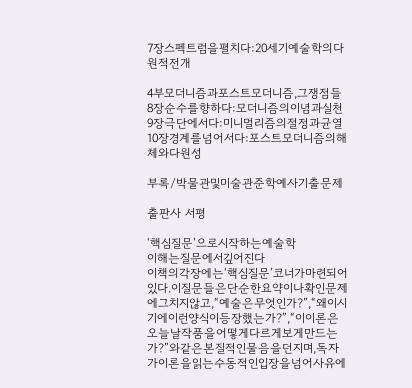7장스펙트럼을펼치다:20세기예술학의다원적전개

4부모더니즘과포스트모더니즘,그쟁점들
8장순수를향하다:모더니즘의이념과실천
9장극단에서다:미니멀리즘의절정과균열
10장경계를넘어서다:포스트모더니즘의해체와다원성

부록/박물관및미술관준학예사기출문제

출판사 서평

‘핵심질문’으로시작하는예술학
이해는질문에서깊어진다
이책의각장에는‘핵심질문’코너가마련되어있다.이질문들은단순한요약이나확인문제에그치지않고,“예술은무엇인가?”,“왜이시기에이런양식이등장했는가?”,“이이론은오늘날작품을어떻게다르게보게만드는가?”와같은본질적인물음을던지며,독자가이론을읽는수동적인입장을넘어사유에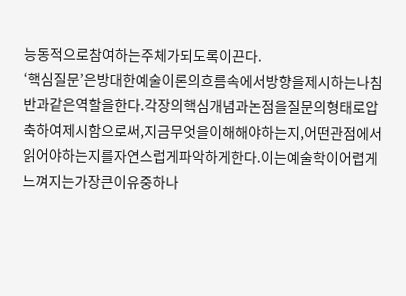능동적으로참여하는주체가되도록이끈다.
‘핵심질문’은방대한예술이론의흐름속에서방향을제시하는나침반과같은역할을한다.각장의핵심개념과논점을질문의형태로압축하여제시함으로써,지금무엇을이해해야하는지,어떤관점에서읽어야하는지를자연스럽게파악하게한다.이는예술학이어렵게느껴지는가장큰이유중하나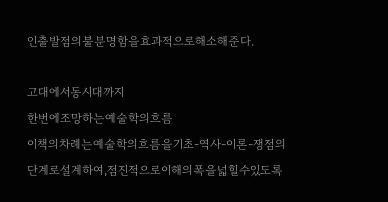인출발점의불분명함을효과적으로해소해준다.

고대에서동시대까지
한번에조망하는예술학의흐름
이책의차례는예술학의흐름을기초-역사-이론-쟁점의단계로설계하여,점진적으로이해의폭을넓힐수있도록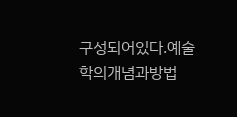구성되어있다.예술학의개념과방법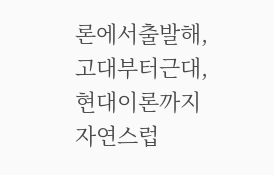론에서출발해,고대부터근대,현대이론까지자연스럽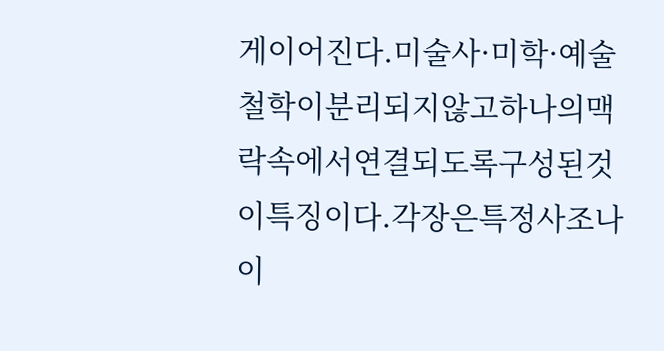게이어진다.미술사·미학·예술철학이분리되지않고하나의맥락속에서연결되도록구성된것이특징이다.각장은특정사조나이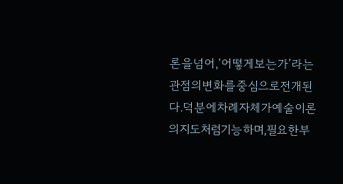론을넘어,‘어떻게보는가’라는관점의변화를중심으로전개된다.덕분에차례자체가예술이론의지도처럼기능하며,필요한부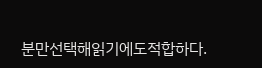분만선택해읽기에도적합하다.